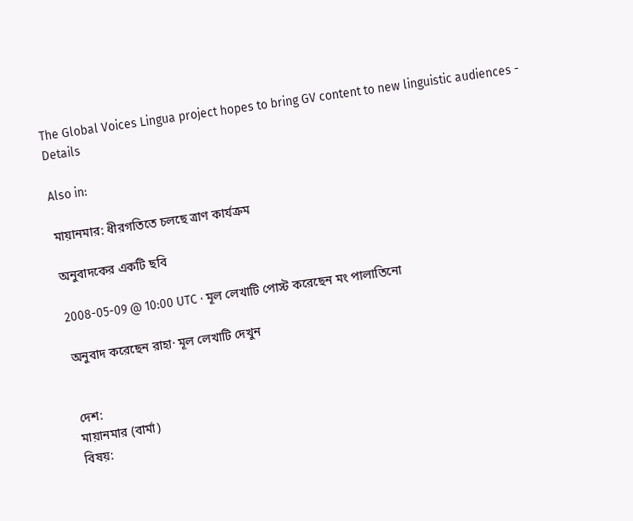The Global Voices Lingua project hopes to bring GV content to new linguistic audiences - Details

Also in:

মায়ানমার: ধীরগতিতে চলছে ত্রাণ কার্যক্রম

অনুবাদকের একটি ছবি

2008-05-09 @ 10:00 UTC · মূল লেখাটি পোস্ট করেছেন মং পালাতিনো

অনুবাদ করেছেন রাহা· মূল লেখাটি দেখুন


দেশ:
মায়ানমার (বার্মা)
বিষয়: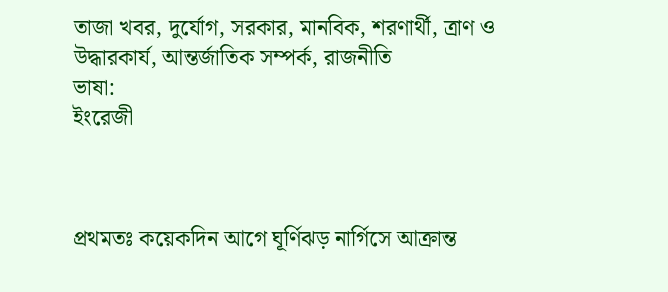তাজা খবর, দুর্যোগ, সরকার, মানবিক, শরণার্থী, ত্রাণ ও উদ্ধারকার্য, আন্তর্জাতিক সম্পর্ক, রাজনীতি
ভাষা:
ইংরেজী



প্রথমতঃ কয়েকদিন আগে ঘূর্ণিঝড় নার্গিসে আক্রান্ত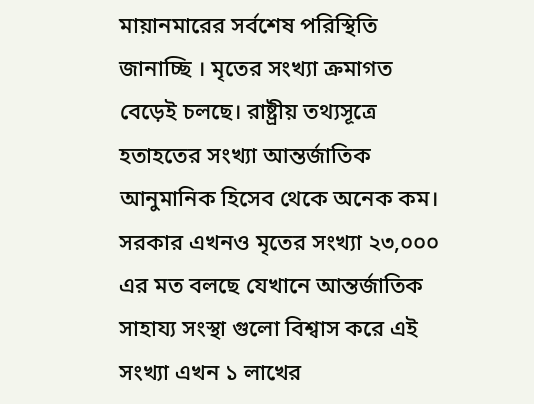মায়ানমারের সর্বশেষ পরিস্থিতি জানাচ্ছি । মৃতের সংখ্যা ক্রমাগত বেড়েই চলছে। রাষ্ট্রীয় তথ্যসূত্রে হতাহতের সংখ্যা আন্তর্জাতিক আনুমানিক হিসেব থেকে অনেক কম। সরকার এখনও মৃতের সংখ্যা ২৩,০০০ এর মত বলছে যেখানে আন্তর্জাতিক সাহায্য সংস্থা গুলো বিশ্বাস করে এই সংখ্যা এখন ১ লাখের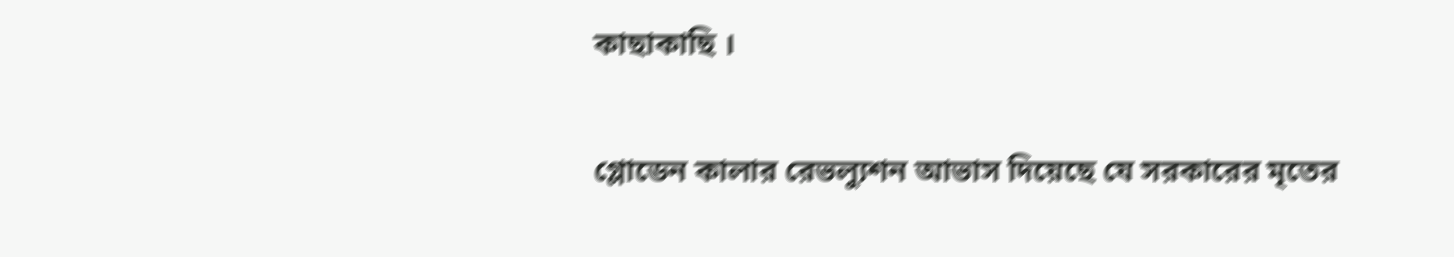কাছাকাছি ।

গ্লোডেন কালার রেভল্যুশন আভাস দিয়েছে যে সরকারের মৃতের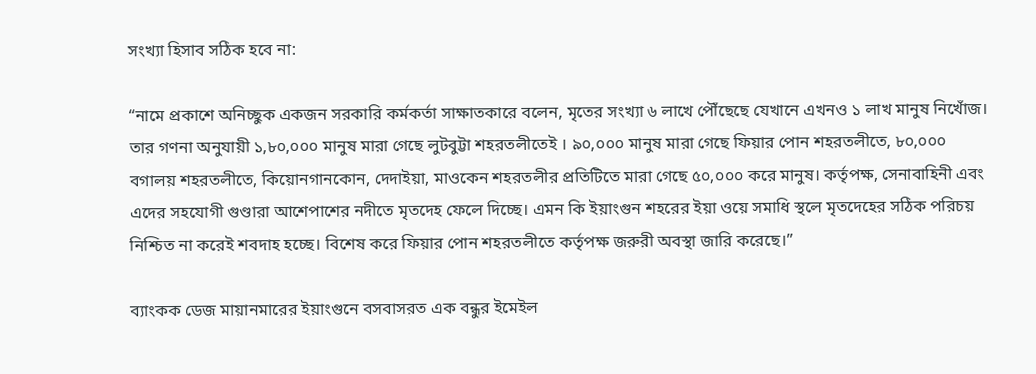সংখ্যা হিসাব সঠিক হবে না:

“নামে প্রকাশে অনিচ্ছুক একজন সরকারি কর্মকর্তা সাক্ষাতকারে বলেন, মৃতের সংখ্যা ৬ লাখে পৌঁছেছে যেখানে এখনও ১ লাখ মানুষ নিখোঁজ। তার গণনা অনুযায়ী ১,৮০,০০০ মানুষ মারা গেছে লুটবুট্টা শহরতলীতেই । ৯০,০০০ মানুষ মারা গেছে ফিয়ার পোন শহরতলীতে, ৮০,০০০ বগালয় শহরতলীতে, কিয়োনগানকোন, দেদাইয়া, মাওকেন শহরতলীর প্রতিটিতে মারা গেছে ৫০,০০০ করে মানুষ। কর্তৃপক্ষ, সেনাবাহিনী এবং এদের সহযোগী গুণ্ডারা আশেপাশের নদীতে মৃতদেহ ফেলে দিচ্ছে। এমন কি ইয়াংগুন শহরের ইয়া ওয়ে সমাধি স্থলে মৃতদেহের সঠিক পরিচয় নিশ্চিত না করেই শবদাহ হচ্ছে। বিশেষ করে ফিয়ার পোন শহরতলীতে কর্তৃপক্ষ জরুরী অবস্থা জারি করেছে।”

ব্যাংকক ডেজ মায়ানমারের ইয়াংগুনে বসবাসরত এক বন্ধুর ইমেইল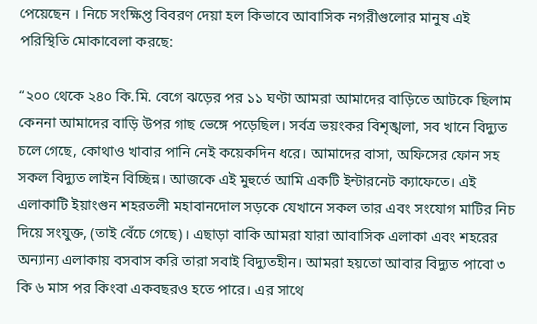পেয়েছেন । নিচে সংক্ষিপ্ত বিবরণ দেয়া হল কিভাবে আবাসিক নগরীগুলোর মানুষ এই পরিস্থিতি মোকাবেলা করছে:

“২০০ থেকে ২৪০ কি.মি. বেগে ঝড়ের পর ১১ ঘণ্টা আমরা আমাদের বাড়িতে আটকে ছিলাম কেননা আমাদের বাড়ি উপর গাছ ভেঙ্গে পড়েছিল। সর্বত্র ভয়ংকর বিশৃঙ্খলা, সব খানে বিদ্যুত চলে গেছে, কোথাও খাবার পানি নেই কয়েকদিন ধরে। আমাদের বাসা, অফিসের ফোন সহ সকল বিদ্যুত লাইন বিচ্ছিন্ন। আজকে এই মুহুর্তে আমি একটি ইন্টারনেট ক্যাফেতে। এই এলাকাটি ইয়াংগুন শহরতলী মহাবানদোল সড়কে যেখানে সকল তার এবং সংযোগ মাটির নিচ দিয়ে সংযুক্ত, (তাই বেঁচে গেছে)। এছাড়া বাকি আমরা যারা আবাসিক এলাকা এবং শহরের অন্যান্য এলাকায় বসবাস করি তারা সবাই বিদ্যুতহীন। আমরা হয়তো আবার বিদ্যুত পাবো ৩ কি ৬ মাস পর কিংবা একবছরও হতে পারে। এর সাথে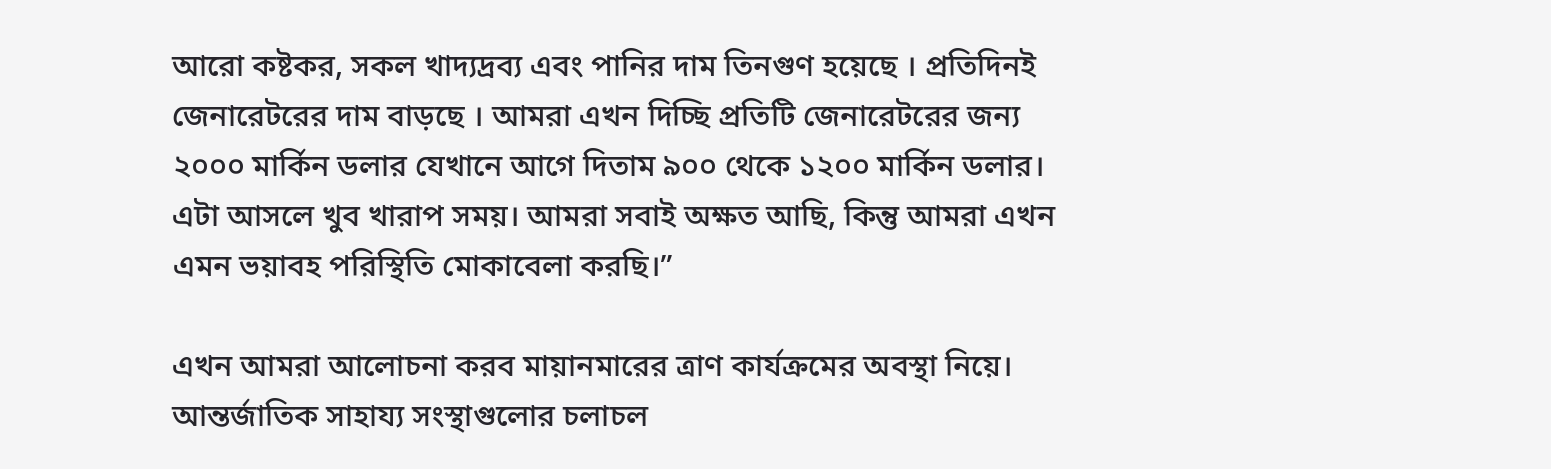আরো কষ্টকর, সকল খাদ্যদ্রব্য এবং পানির দাম তিনগুণ হয়েছে । প্রতিদিনই জেনারেটরের দাম বাড়ছে । আমরা এখন দিচ্ছি প্রতিটি জেনারেটরের জন্য ২০০০ মার্কিন ডলার যেখানে আগে দিতাম ৯০০ থেকে ১২০০ মার্কিন ডলার। এটা আসলে খুব খারাপ সময়। আমরা সবাই অক্ষত আছি, কিন্তু আমরা এখন এমন ভয়াবহ পরিস্থিতি মোকাবেলা করছি।”

এখন আমরা আলোচনা করব মায়ানমারের ত্রাণ কার্যক্রমের অবস্থা নিয়ে। আন্তর্জাতিক সাহায্য সংস্থাগুলোর চলাচল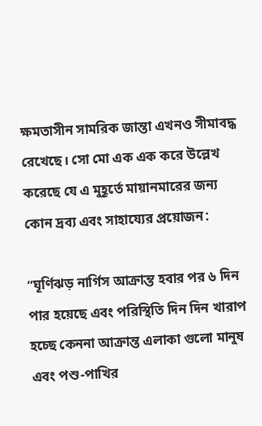ক্ষমতাসীন সামরিক জান্তা এখনও সীমাবদ্ধ রেখেছে। সো মো এক এক করে উল্লেখ করেছে যে এ মুহূর্তে মায়ানমারের জন্য কোন দ্রব্য এবং সাহায্যের প্রয়োজন:

“ঘূর্ণিঝড় নার্গিস আক্রান্ত হবার পর ৬ দিন পার হয়েছে এবং পরিস্থিতি দিন দিন খারাপ হচ্ছে কেননা আক্রান্ত এলাকা গুলো মানুষ এবং পশু-পাখির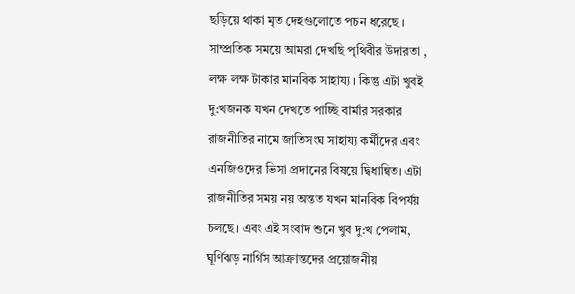ছড়িয়ে থাকা মৃত দেহগুলোতে পচন ধরেছে । সাম্প্রতিক সময়ে আমরা দেখছি পৃথিবীর উদারতা , লক্ষ লক্ষ টাকার মানবিক সাহায্য । কিন্তু এটা খুবই দু:খজনক যখন দেখতে পাচ্ছি বার্মার সরকার রাজনীতির নামে জাতিসংঘ সাহায্য কর্মীদের এবং এনজিওদের ভিসা প্রদানের বিষয়ে দ্বিধান্বিত। এটা রাজনীতির সময় নয় অন্তত যখন মানবিক বিপর্যয় চলছে। এবং এই সংবাদ শুনে খুব দু:খ পেলাম, ঘূর্ণিঝড় নার্গিস আক্রান্তদের প্রয়োজনীয়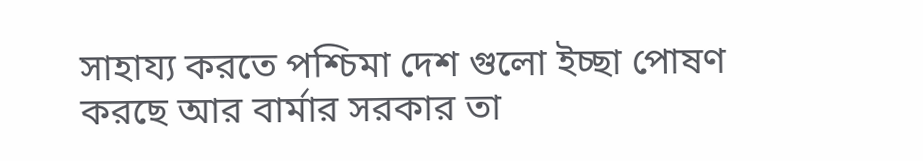সাহায্য করতে পশ্চিমা দেশ গুলো ইচ্ছা পোষণ করছে আর বার্মার সরকার তা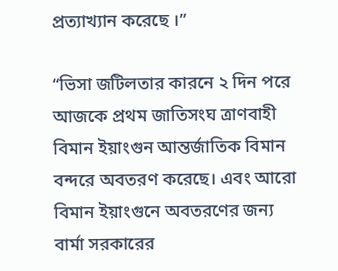প্রত্যাখ্যান করেছে ।”

“ভিসা জটিলতার কারনে ২ দিন পরে আজকে প্রথম জাতিসংঘ ত্রাণবাহী বিমান ইয়াংগুন আন্তর্জাতিক বিমান বন্দরে অবতরণ করেছে। এবং আরো বিমান ইয়াংগুনে অবতরণের জন্য বার্মা সরকারের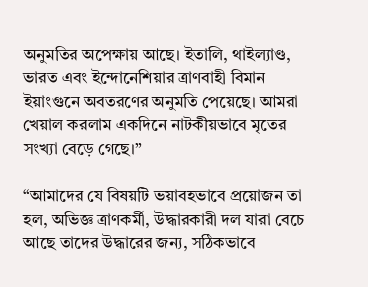অনুমতির অপেক্ষায় আছে। ইতালি, থাইল্যাণ্ড, ভারত এবং ইন্দোনেশিয়ার ত্রাণবাহী বিমান ইয়াংগুনে অবতরণের অনুমতি পেয়েছে। আমরা খেয়াল করলাম একদিনে নাটকীয়ভাবে মৃতের সংখ্যা বেড়ে গেছে।”

“আমাদের যে বিষয়টি ভয়াবহভাবে প্রয়োজন তা হল, অভিজ্ঞ ত্রাণকর্মী, উদ্ধারকারী দল যারা বেচে আছে তাদের উদ্ধারের জন্য, সঠিকভাবে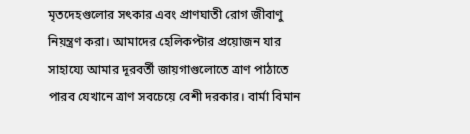মৃতদেহগুলোর সৎকার এবং প্রাণঘাতী রোগ জীবাণু নিয়ন্ত্রণ করা। আমাদের হেলিকপ্টার প্রয়োজন যার সাহায্যে আমার দূরবর্তী জায়গাগুলোতে ত্রাণ পাঠাতে পারব যেখানে ত্রাণ সবচেয়ে বেশী দরকার। বার্মা বিমান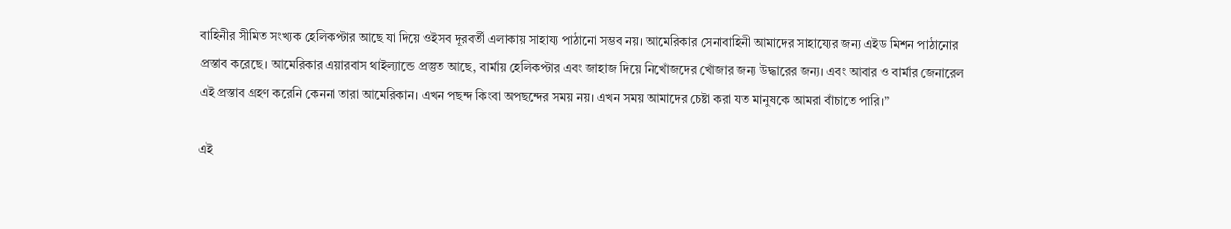বাহিনীর সীমিত সংখ্যক হেলিকপ্টার আছে যা দিয়ে ওইসব দূরবর্তী এলাকায় সাহায্য পাঠানো সম্ভব নয়। আমেরিকার সেনাবাহিনী আমাদের সাহায্যের জন্য এইড মিশন পাঠানোর প্রস্তাব করেছে। আমেরিকার এয়ারবাস থাইল্যান্ডে প্রস্তুত আছে, বার্মায় হেলিকপ্টার এবং জাহাজ দিয়ে নিখোঁজদের খোঁজার জন্য উদ্ধারের জন্য। এবং আবার ও বার্মার জেনারেল এই প্রস্তাব গ্রহণ করেনি কেননা তারা আমেরিকান। এখন পছন্দ কিংবা অপছন্দের সময় নয়। এখন সময় আমাদের চেষ্টা করা যত মানুষকে আমরা বাঁচাতে পারি।”

এই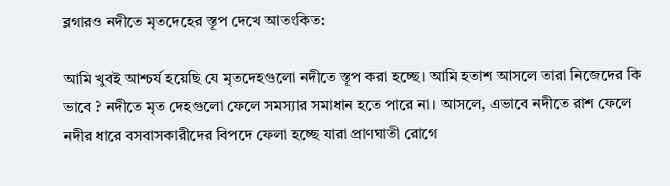ব্লগারও নদীতে মৃতদেহের স্তূপ দেখে আতংকিত:

আমি খুবই আশ্চর্য হয়েছি যে মৃতদেহগুলো নদীতে স্তূপ করা হচ্ছে। আমি হতাশ আসলে তারা নিজেদের কি ভাবে ? নদীতে মৃত দেহগুলো ফেলে সমস্যার সমাধান হতে পারে না। আসলে, এভাবে নদীতে রাশ ফেলে নদীর ধারে বসবাসকারীদের বিপদে ফেলা হচ্ছে যারা প্রাণঘাতী রোগে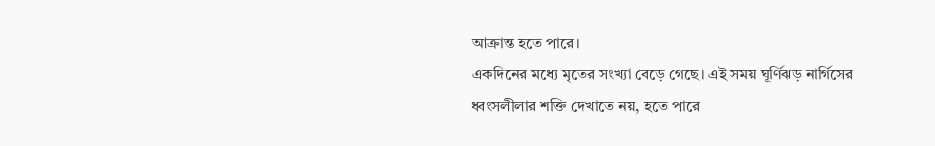আক্রান্ত হতে পারে।
একদিনের মধ্যে মৃতের সংখ্যা বেড়ে গেছে। এই সময় ঘূর্ণিঝড় নার্গিসের ধ্বংসলীলার শক্তি দেখাতে নয়, হতে পারে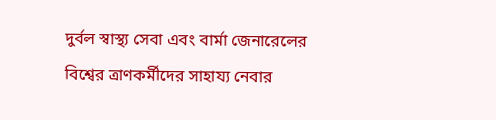দুর্বল স্বাস্থ্য সেবা এবং বার্মা জেনারেলের বিশ্বের ত্রাণকর্মীদের সাহায্য নেবার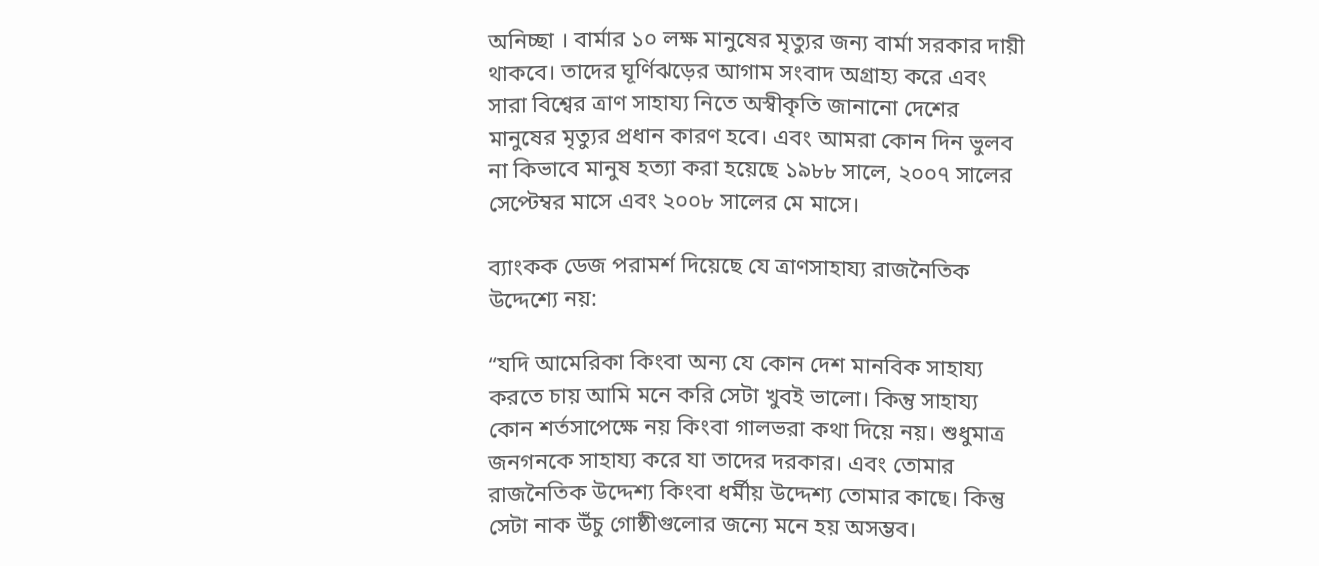অনিচ্ছা । বার্মার ১০ লক্ষ মানুষের মৃত্যুর জন্য বার্মা সরকার দায়ী থাকবে। তাদের ঘূর্ণিঝড়ের আগাম সংবাদ অগ্রাহ্য করে এবং সারা বিশ্বের ত্রাণ সাহায্য নিতে অস্বীকৃতি জানানো দেশের মানুষের মৃত্যুর প্রধান কারণ হবে। এবং আমরা কোন দিন ভুলব না কিভাবে মানুষ হত্যা করা হয়েছে ১৯৮৮ সালে, ২০০৭ সালের সেপ্টেম্বর মাসে এবং ২০০৮ সালের মে মাসে।

ব্যাংকক ডেজ পরামর্শ দিয়েছে যে ত্রাণসাহায্য রাজনৈতিক উদ্দেশ্যে নয়:

“যদি আমেরিকা কিংবা অন্য যে কোন দেশ মানবিক সাহায্য করতে চায় আমি মনে করি সেটা খুবই ভালো। কিন্তু সাহায্য কোন শর্তসাপেক্ষে নয় কিংবা গালভরা কথা দিয়ে নয়। শুধুমাত্র জনগনকে সাহায্য করে যা তাদের দরকার। এবং তোমার রাজনৈতিক উদ্দেশ্য কিংবা ধর্মীয় উদ্দেশ্য তোমার কাছে। কিন্তু সেটা নাক উঁচু গোষ্ঠীগুলোর জন্যে মনে হয় অসম্ভব।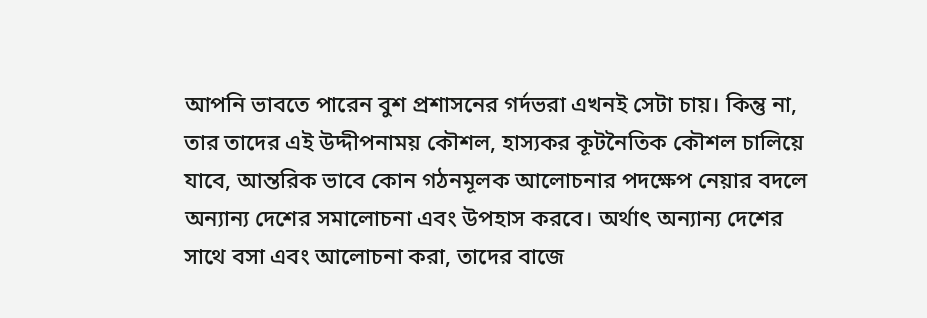আপনি ভাবতে পারেন বুশ প্রশাসনের গর্দভরা এখনই সেটা চায়। কিন্তু না, তার তাদের এই উদ্দীপনাময় কৌশল, হাস্যকর কূটনৈতিক কৌশল চালিয়ে যাবে, আন্তরিক ভাবে কোন গঠনমূলক আলোচনার পদক্ষেপ নেয়ার বদলে অন্যান্য দেশের সমালোচনা এবং উপহাস করবে। অর্থাৎ অন্যান্য দেশের সাথে বসা এবং আলোচনা করা, তাদের বাজে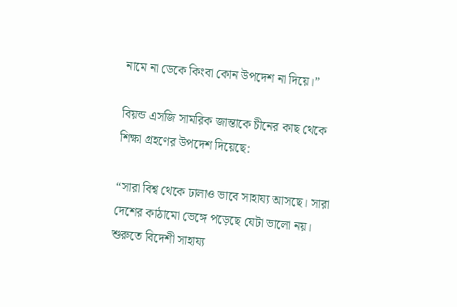নামে না ডেকে কিংবা কোন উপদেশ না দিয়ে।”

বিয়ন্ড এসজি সামরিক জান্তাকে চীনের কাছ থেকে শিক্ষা গ্রহণের উপদেশ দিয়েছে:

“সারা বিশ্ব থেকে ঢালাও ভাবে সাহায্য আসছে। সারা দেশের কাঠামো ভেঙ্গে পড়েছে যেটা ভালো নয়। শুরুতে বিদেশী সাহায্য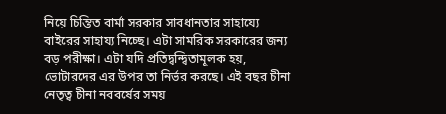নিয়ে চিন্তিত বার্মা সরকার সাবধানতার সাহায্যে বাইরের সাহায্য নিচ্ছে। এটা সামরিক সরকারের জন্য বড় পরীক্ষা। এটা যদি প্রতিদ্বন্দ্বিতামূলক হয়, ভোটারদের এর উপর তা নির্ভর করছে। এই বছর চীনা নেতৃত্ব চীনা নববর্ষের সময়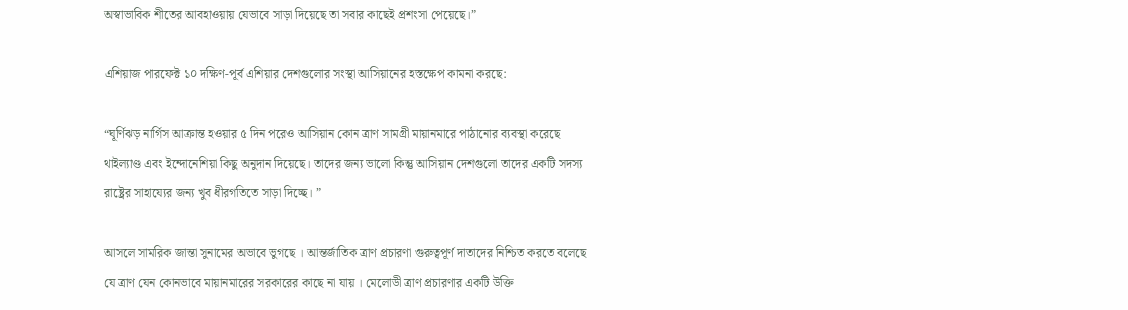অস্বাভাবিক শীতের আবহাওয়ায় যেভাবে সাড়া দিয়েছে তা সবার কাছেই প্রশংসা পেয়েছে।”

এশিয়াজ পারফেক্ট ১০ দক্ষিণ-পূর্ব এশিয়ার দেশগুলোর সংস্থা আসিয়ানের হস্তক্ষেপ কামনা করছে:

“ঘূর্ণিঝড় নার্গিস আক্রান্ত হওয়ার ৫ দিন পরেও আসিয়ান কোন ত্রাণ সামগ্রী মায়ানমারে পাঠানোর ব্যবস্থা করেছে থাইল্যাণ্ড এবং ইন্দোনেশিয়া কিছু অনুদান দিয়েছে। তাদের জন্য ভালো কিন্তু আসিয়ান দেশগুলো তাদের একটি সদস্য রাষ্ট্রের সাহায্যের জন্য খুব ধীরগতিতে সাড়া দিচ্ছে। ”

আসলে সামরিক জান্তা সুনামের অভাবে ভুগছে । আন্তর্জাতিক ত্রাণ প্রচারণা গুরুত্বপূর্ণ দাতাদের নিশ্চিত করতে বলেছে যে ত্রাণ যেন কোনভাবে মায়ানমারের সরকারের কাছে না যায় । মেলোডী ত্রাণ প্রচারণার একটি উক্তি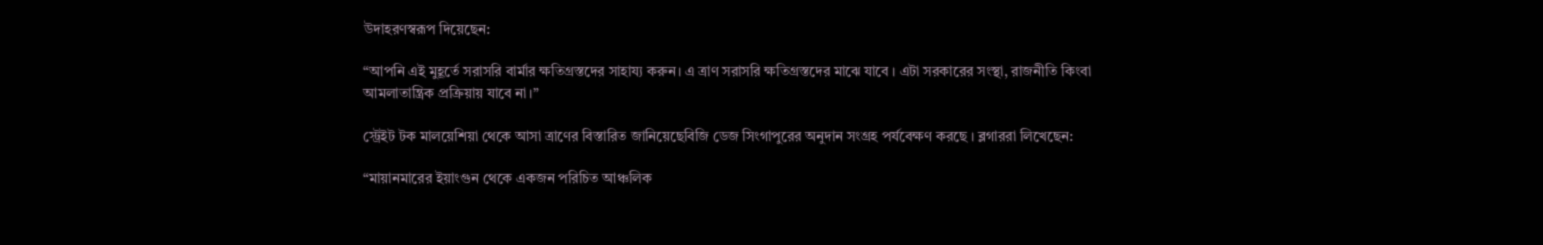উদাহরণস্বরূপ দিয়েছেন:

“আপনি এই মুহূর্তে সরাসরি বার্মার ক্ষতিগ্রস্তদের সাহায্য করুন। এ ত্রাণ সরাসরি ক্ষতিগ্রস্তদের মাঝে যাবে । এটা সরকারের সংস্থা, রাজনীতি কিংবা আমলাতান্ত্রিক প্রক্রিয়ায় যাবে না।”

স্ট্রেইট টক মালয়েশিয়া থেকে আসা ত্রাণের বিস্তারিত জানিয়েছেবিজি ডেজ সিংগাপুরের অনুদান সংগ্রহ পর্যবেক্ষণ করছে । ব্লগাররা লিখেছেন:

“মায়ানমারের ইয়াংগুন থেকে একজন পরিচিত আঞ্চলিক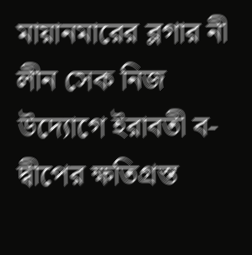মায়ানমারের ব্লগার নী লীন সেক নিজ উদ্যোগে ইরাবতী ব-দ্বীপের ক্ষতিগ্রস্ত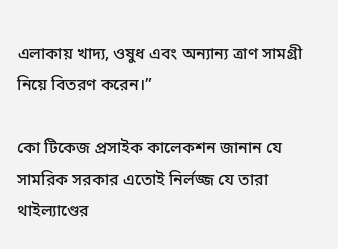এলাকায় খাদ্য, ওষুধ এবং অন্যান্য ত্রাণ সামগ্রী নিয়ে বিতরণ করেন।”

কো টিকেজ প্রসাইক কালেকশন জানান যে সামরিক সরকার এতোই নির্লজ্জ যে তারা থাইল্যাণ্ডের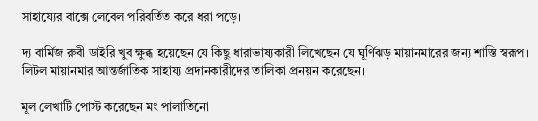সাহায্যের বাক্সে লেবেল পরিবর্তিত করে ধরা পড়ে।

দ্য বার্মিজ রুবী ডাইরি খুব ক্ষুব্ধ হয়েছেন যে কিছু ধারাভাষ্যকারী লিখেছেন যে ঘূর্ণিঝড় মায়ানমারের জন্য শাস্তি স্বরূপ। লিটল মায়ানমার আন্তর্জাতিক সাহায্য প্রদানকারীদের তালিকা প্রনয়ন করেছেন।

মূল লেখাটি পোস্ট করেছেন মং পালাতিনো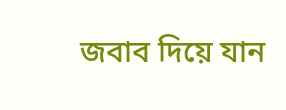জবাব দিয়ে যান